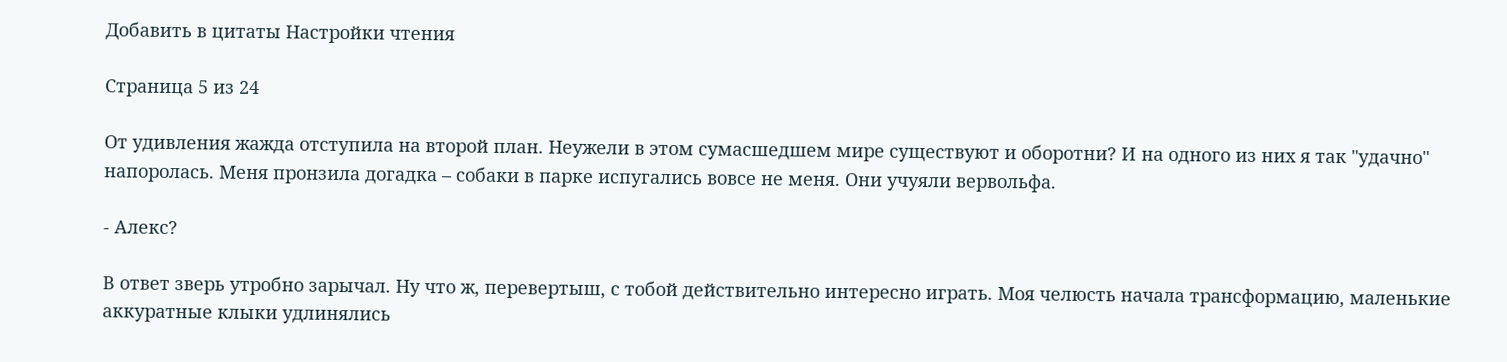Добавить в цитаты Настройки чтения

Страница 5 из 24

От удивления жажда отступила на второй план. Неужели в этом сумасшедшем мире существуют и оборотни? И на одного из них я так "удачно" напоролась. Меня пронзила догадка – собаки в парке испугались вовсе не меня. Они учуяли вервольфа.

- Алекс?

В ответ зверь утробно зарычал. Ну что ж, перевертыш, с тобой действительно интересно играть. Моя челюсть начала трансформацию, маленькие аккуратные клыки удлинялись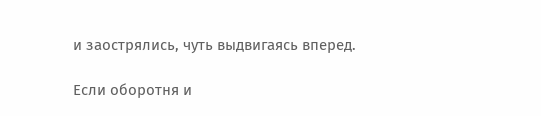и заострялись, чуть выдвигаясь вперед.

Если оборотня и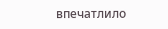впечатлило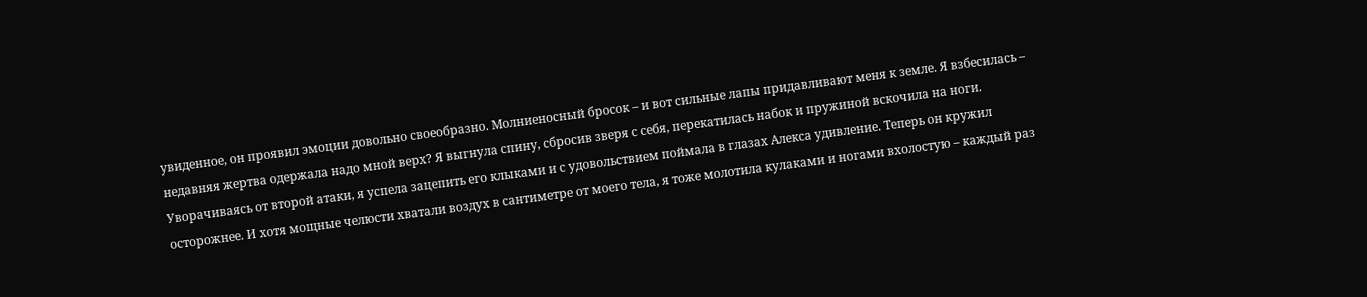увиденное, он проявил эмоции довольно своеобразно. Молниеносный бросок – и вот сильные лапы придавливают меня к земле. Я взбесилась – недавняя жертва одержала надо мной верх? Я выгнула спину, сбросив зверя с себя, перекатилась набок и пружиной вскочила на ноги. Уворачиваясь от второй атаки, я успела зацепить его клыками и с удовольствием поймала в глазах Алекса удивление. Теперь он кружил осторожнее. И хотя мощные челюсти хватали воздух в сантиметре от моего тела, я тоже молотила кулаками и ногами вхолостую – каждый раз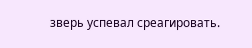зверь успевал среагировать.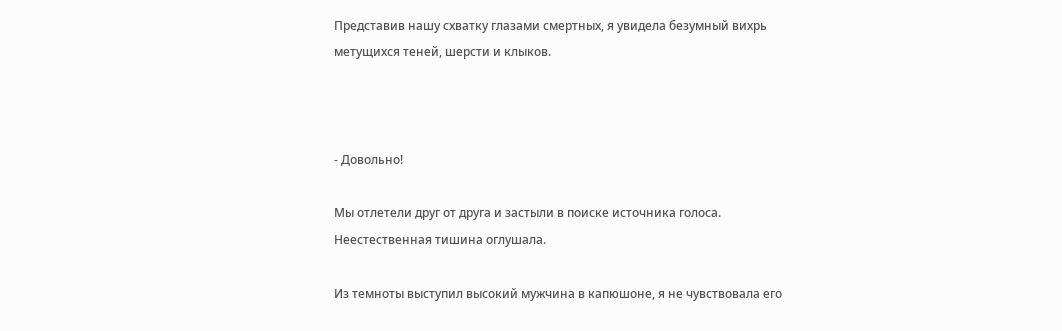Представив нашу схватку глазами смертных, я увидела безумный вихрь метущихся теней, шерсти и клыков.



- Довольно!

Мы отлетели друг от друга и застыли в поиске источника голоса. Неестественная тишина оглушала.

Из темноты выступил высокий мужчина в капюшоне, я не чувствовала его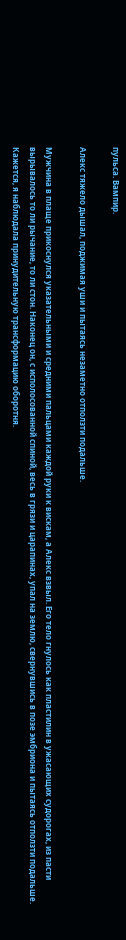пульса. Вампир.

Алекс тяжело дышал, поджимая уши и пытаясь незаметно отползти подальше.

Мужчина в плаще прикоснулся указательными и средними пальцами каждой руки к вискам, а Алекс взвыл. Его тело гнулось как пластилин в ужасающих судорогах, из пасти вырывалось то ли рычание, то ли стон. Наконец он, с исполосованной спиной, весь в грязи и царапинах, упал на землю, свернувшись в позе эмбриона и пытаясь отползти подальше. Кажется, я наблюдала принудительную трансформацию оборотня.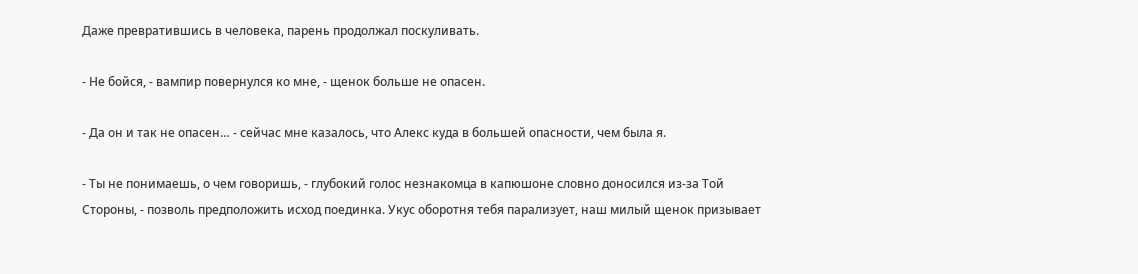Даже превратившись в человека, парень продолжал поскуливать.

- Не бойся, - вампир повернулся ко мне, - щенок больше не опасен.

- Да он и так не опасен… - сейчас мне казалось, что Алекс куда в большей опасности, чем была я.

- Ты не понимаешь, о чем говоришь, - глубокий голос незнакомца в капюшоне словно доносился из-за Той Стороны, - позволь предположить исход поединка. Укус оборотня тебя парализует, наш милый щенок призывает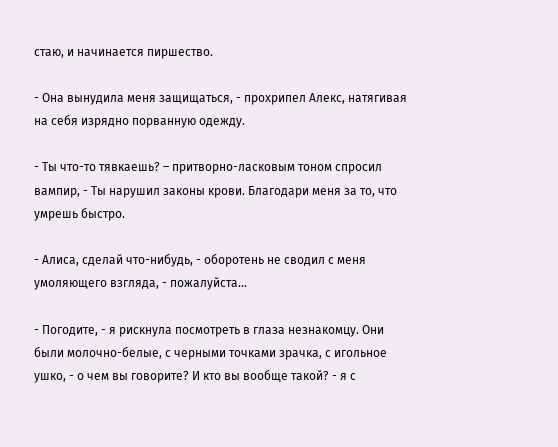стаю, и начинается пиршество.

- Она вынудила меня защищаться, - прохрипел Алекс, натягивая на себя изрядно порванную одежду.

- Ты что-то тявкаешь? – притворно-ласковым тоном спросил вампир, - Ты нарушил законы крови. Благодари меня за то, что умрешь быстро.

- Алиса, сделай что-нибудь, - оборотень не сводил с меня умоляющего взгляда, - пожалуйста…

- Погодите, - я рискнула посмотреть в глаза незнакомцу. Они были молочно-белые, с черными точками зрачка, с игольное ушко, - о чем вы говорите? И кто вы вообще такой? - я с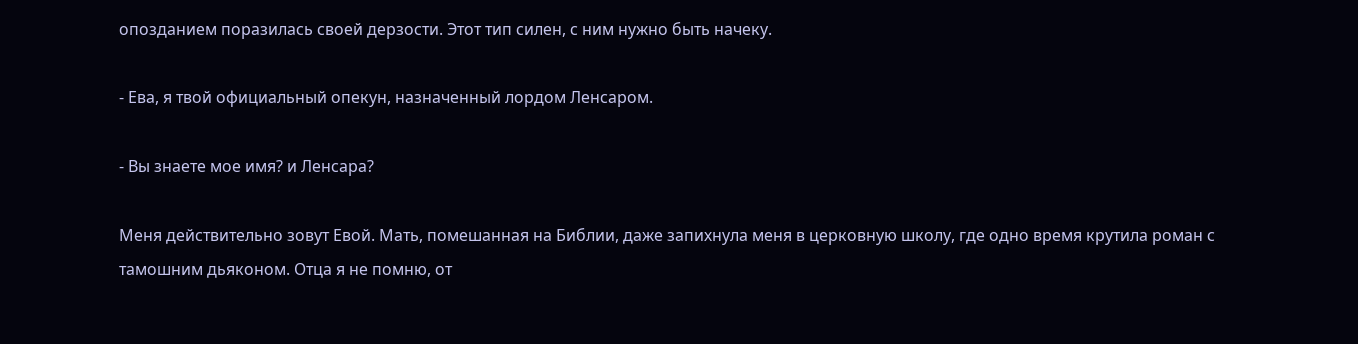опозданием поразилась своей дерзости. Этот тип силен, с ним нужно быть начеку.

- Ева, я твой официальный опекун, назначенный лордом Ленсаром.

- Вы знаете мое имя? и Ленсара?

Меня действительно зовут Евой. Мать, помешанная на Библии, даже запихнула меня в церковную школу, где одно время крутила роман с тамошним дьяконом. Отца я не помню, от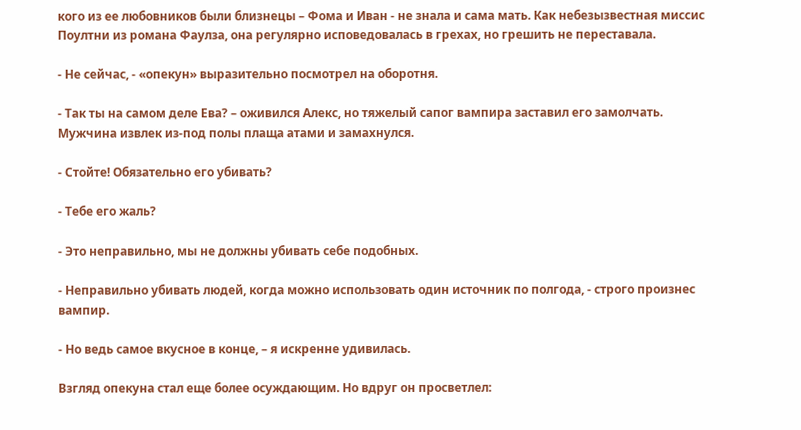кого из ее любовников были близнецы – Фома и Иван - не знала и сама мать. Как небезызвестная миссис Поултни из романа Фаулза, она регулярно исповедовалась в грехах, но грешить не переставала.

- Не сейчас, - «опекун» выразительно посмотрел на оборотня.

- Так ты на самом деле Ева? – оживился Алекс, но тяжелый сапог вампира заставил его замолчать. Мужчина извлек из-под полы плаща атами и замахнулся.

- Стойте! Обязательно его убивать?

- Тебе его жаль?

- Это неправильно, мы не должны убивать себе подобных.

- Неправильно убивать людей, когда можно использовать один источник по полгода, - строго произнес вампир.

- Но ведь самое вкусное в конце, – я искренне удивилась.

Взгляд опекуна стал еще более осуждающим. Но вдруг он просветлел: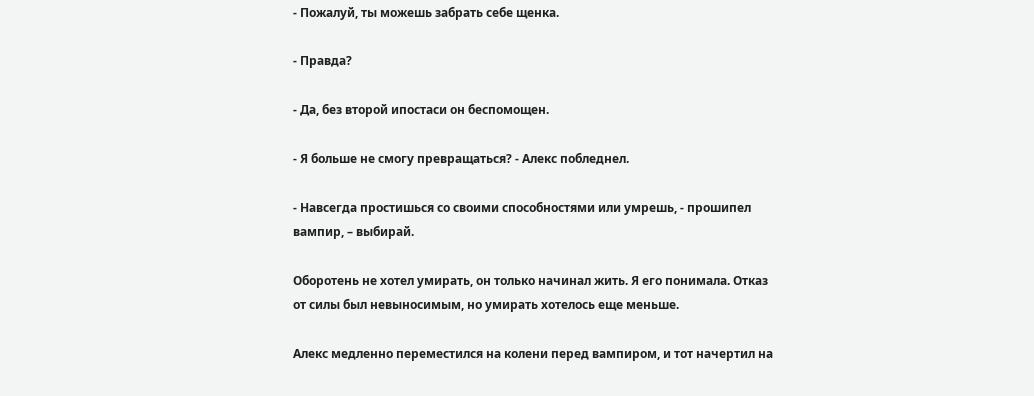- Пожалуй, ты можешь забрать себе щенка.

- Правда?

- Да, без второй ипостаси он беспомощен.

- Я больше не смогу превращаться? - Алекс побледнел.

- Навсегда простишься со своими способностями или умрешь, - прошипел вампир, – выбирай.

Оборотень не хотел умирать, он только начинал жить. Я его понимала. Отказ от силы был невыносимым, но умирать хотелось еще меньше.

Алекс медленно переместился на колени перед вампиром, и тот начертил на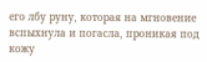его лбу руну, которая на мгновение вспыхнула и погасла, проникая под кожу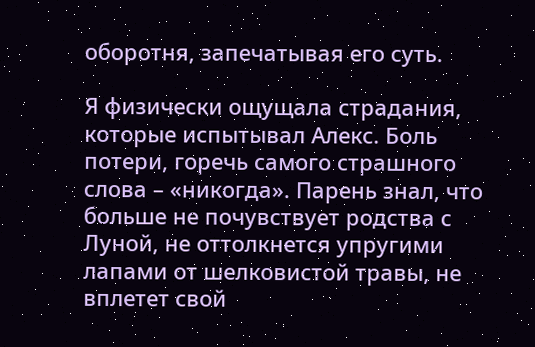оборотня, запечатывая его суть.

Я физически ощущала страдания, которые испытывал Алекс. Боль потери, горечь самого страшного слова – «никогда». Парень знал, что больше не почувствует родства с Луной, не оттолкнется упругими лапами от шелковистой травы, не вплетет свой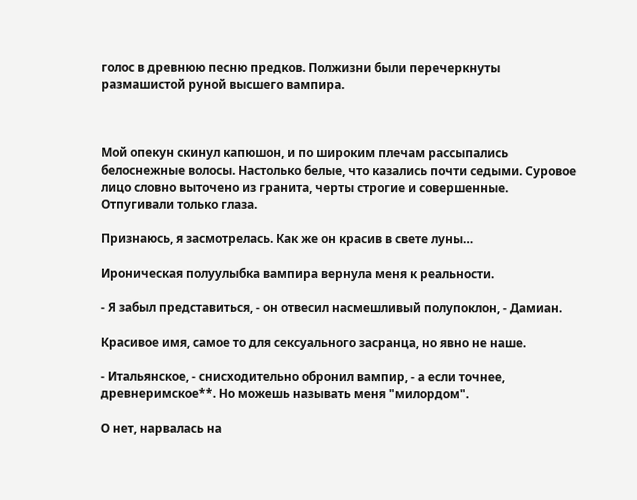голос в древнюю песню предков. Полжизни были перечеркнуты размашистой руной высшего вампира.



Мой опекун скинул капюшон, и по широким плечам рассыпались белоснежные волосы. Настолько белые, что казались почти седыми. Суровое лицо словно выточено из гранита, черты строгие и совершенные. Отпугивали только глаза.

Признаюсь, я засмотрелась. Как же он красив в свете луны…

Ироническая полуулыбка вампира вернула меня к реальности.

- Я забыл представиться, - он отвесил насмешливый полупоклон, - Дамиан.

Красивое имя, самое то для сексуального засранца, но явно не наше.

- Итальянское, - снисходительно обронил вампир, - а если точнее, древнеримское**. Но можешь называть меня "милордом".

О нет, нарвалась на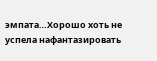эмпата…Хорошо хоть не успела нафантазировать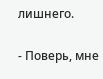лишнего.

- Поверь, мне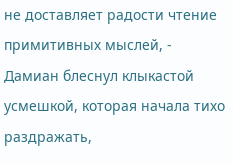не доставляет радости чтение примитивных мыслей, - Дамиан блеснул клыкастой усмешкой, которая начала тихо раздражать,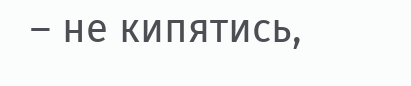– не кипятись,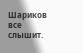Шариков все слышит.